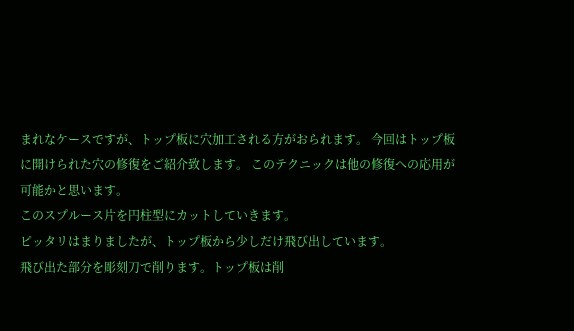まれなケースですが、トップ板に穴加工される方がおられます。 今回はトップ板に開けられた穴の修復をご紹介致します。 このテクニックは他の修復への応用が可能かと思います。
このスプルース片を円柱型にカットしていきます。
ピッタリはまりましたが、トップ板から少しだけ飛び出しています。
飛び出た部分を彫刻刀で削ります。トップ板は削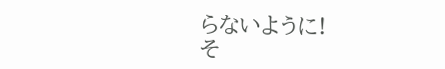らないように!
そ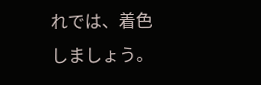れでは、着色しましょう。